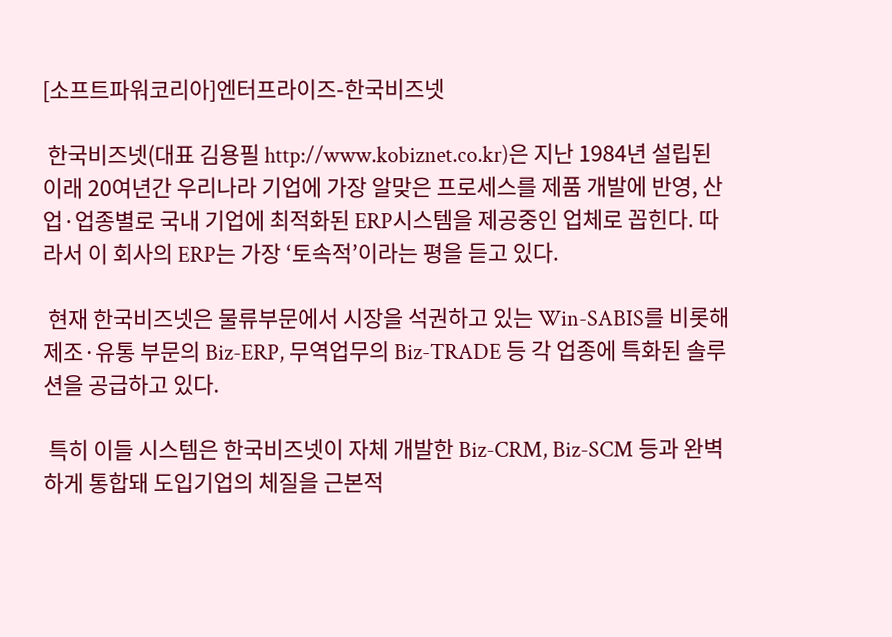[소프트파워코리아]엔터프라이즈-한국비즈넷

 한국비즈넷(대표 김용필 http://www.kobiznet.co.kr)은 지난 1984년 설립된 이래 20여년간 우리나라 기업에 가장 알맞은 프로세스를 제품 개발에 반영, 산업·업종별로 국내 기업에 최적화된 ERP시스템을 제공중인 업체로 꼽힌다. 따라서 이 회사의 ERP는 가장 ‘토속적’이라는 평을 듣고 있다.

 현재 한국비즈넷은 물류부문에서 시장을 석권하고 있는 Win-SABIS를 비롯해 제조·유통 부문의 Biz-ERP, 무역업무의 Biz-TRADE 등 각 업종에 특화된 솔루션을 공급하고 있다.

 특히 이들 시스템은 한국비즈넷이 자체 개발한 Biz-CRM, Biz-SCM 등과 완벽하게 통합돼 도입기업의 체질을 근본적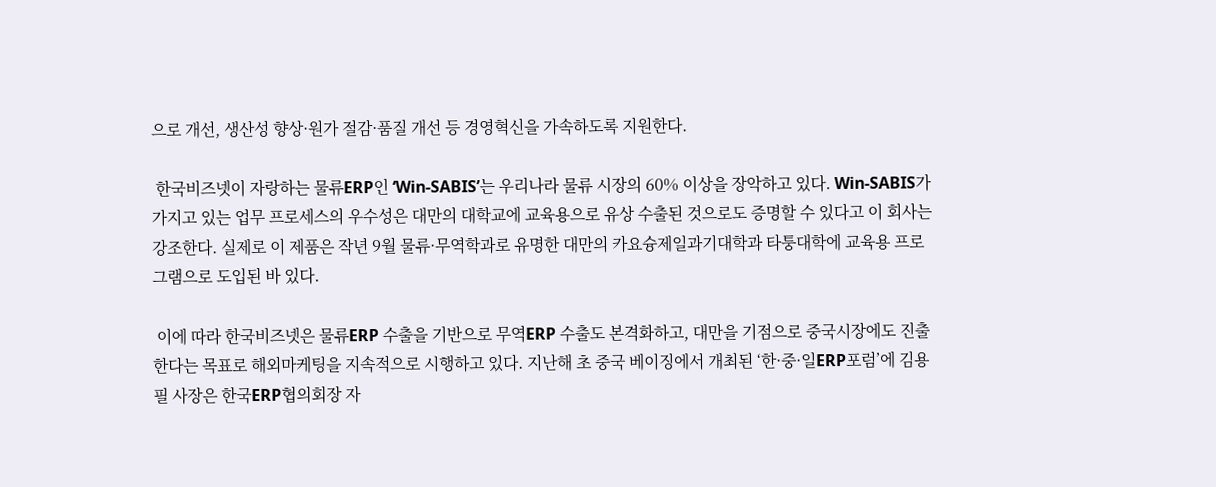으로 개선, 생산성 향상·원가 절감·품질 개선 등 경영혁신을 가속하도록 지원한다.

 한국비즈넷이 자랑하는 물류ERP인 ‘Win-SABIS’는 우리나라 물류 시장의 60% 이상을 장악하고 있다. Win-SABIS가 가지고 있는 업무 프로세스의 우수성은 대만의 대학교에 교육용으로 유상 수출된 것으로도 증명할 수 있다고 이 회사는 강조한다. 실제로 이 제품은 작년 9월 물류·무역학과로 유명한 대만의 카요슝제일과기대학과 타퉁대학에 교육용 프로그램으로 도입된 바 있다.

 이에 따라 한국비즈넷은 물류ERP 수출을 기반으로 무역ERP 수출도 본격화하고, 대만을 기점으로 중국시장에도 진출한다는 목표로 해외마케팅을 지속적으로 시행하고 있다. 지난해 초 중국 베이징에서 개최된 ‘한·중·일ERP포럼’에 김용필 사장은 한국ERP협의회장 자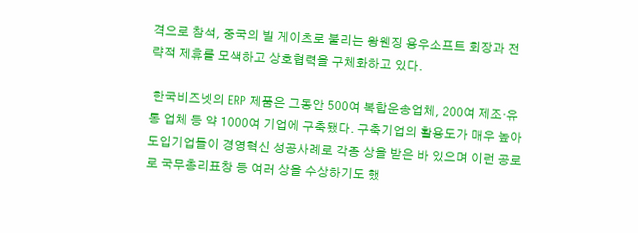격으로 참석, 중국의 빌 게이츠로 불리는 왕웬징 용우소프트 회장과 전략적 제휴를 모색하고 상호협력을 구체화하고 있다.

 한국비즈넷의 ERP 제품은 그동안 500여 복합운송업체, 200여 제조·유통 업체 등 약 1000여 기업에 구축됐다. 구축기업의 활용도가 매우 높아 도입기업들이 경영혁신 성공사례로 각종 상을 받은 바 있으며 이런 공로로 국무총리표창 등 여러 상을 수상하기도 했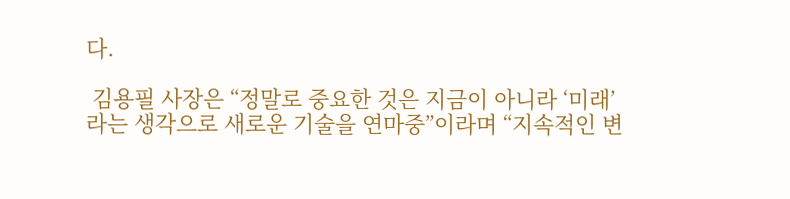다.

 김용필 사장은 “정말로 중요한 것은 지금이 아니라 ‘미래’라는 생각으로 새로운 기술을 연마중”이라며 “지속적인 변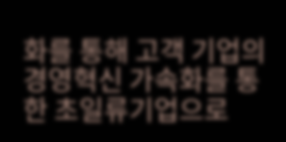화를 통해 고객 기업의 경영혁신 가속화를 통한 초일류기업으로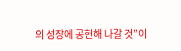의 성장에 공헌해 나갈 것”이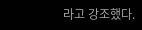라고 강조했다.